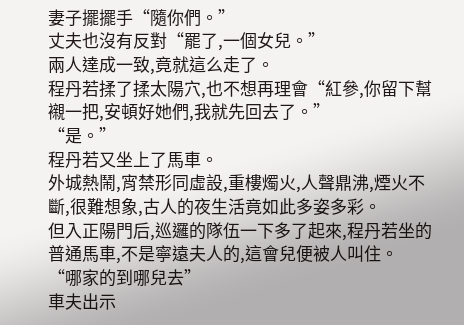妻子擺擺手“隨你們。”
丈夫也沒有反對“罷了,一個女兒。”
兩人達成一致,竟就這么走了。
程丹若揉了揉太陽穴,也不想再理會“紅參,你留下幫襯一把,安頓好她們,我就先回去了。”
“是。”
程丹若又坐上了馬車。
外城熱鬧,宵禁形同虛設,重樓燭火,人聲鼎沸,煙火不斷,很難想象,古人的夜生活竟如此多姿多彩。
但入正陽門后,巡邏的隊伍一下多了起來,程丹若坐的普通馬車,不是寧遠夫人的,這會兒便被人叫住。
“哪家的到哪兒去”
車夫出示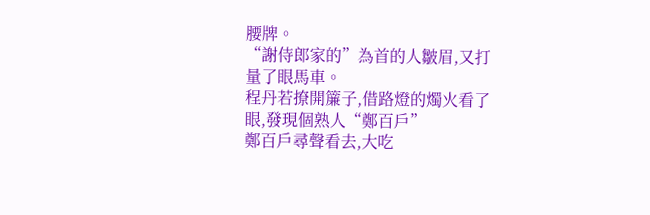腰牌。
“謝侍郎家的”為首的人皺眉,又打量了眼馬車。
程丹若撩開簾子,借路燈的燭火看了眼,發現個熟人“鄭百戶”
鄭百戶尋聲看去,大吃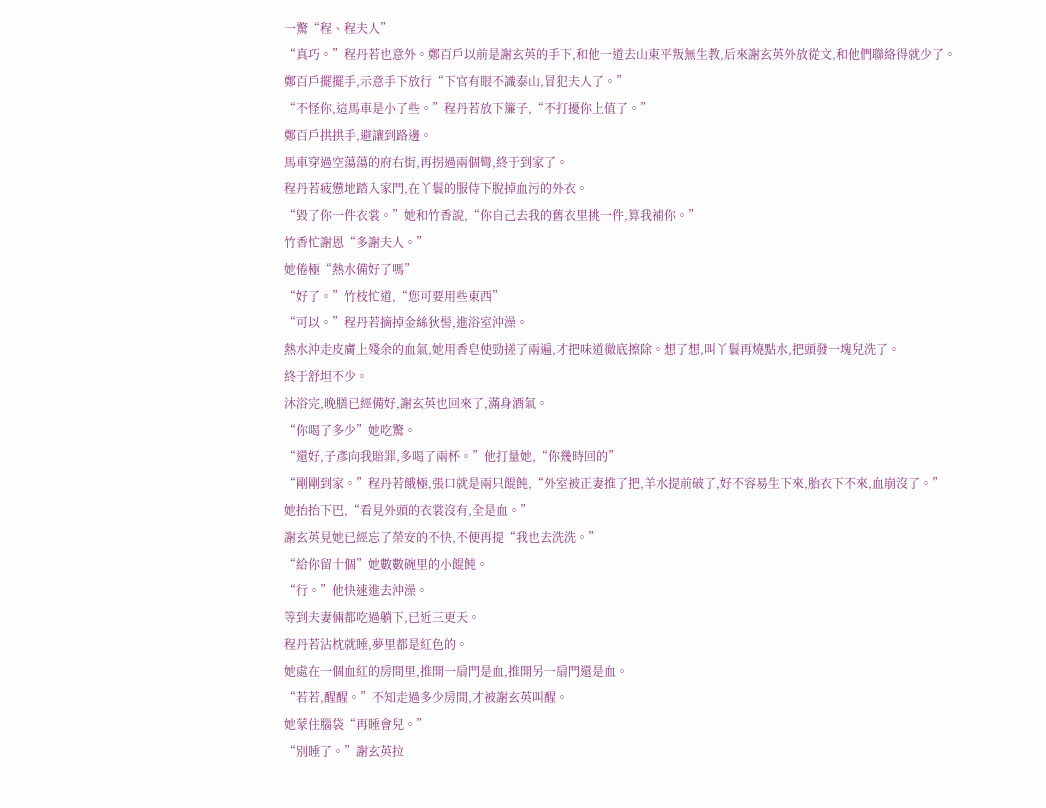一驚“程、程夫人”
“真巧。”程丹若也意外。鄭百戶以前是謝玄英的手下,和他一道去山東平叛無生教,后來謝玄英外放從文,和他們聯絡得就少了。
鄭百戶擺擺手,示意手下放行“下官有眼不識泰山,冒犯夫人了。”
“不怪你,這馬車是小了些。”程丹若放下簾子,“不打擾你上值了。”
鄭百戶拱拱手,避讓到路邊。
馬車穿過空蕩蕩的府右街,再拐過兩個彎,終于到家了。
程丹若疲憊地踏入家門,在丫鬟的服侍下脫掉血污的外衣。
“毀了你一件衣裳。”她和竹香說,“你自己去我的舊衣里挑一件,算我補你。”
竹香忙謝恩“多謝夫人。”
她倦極“熱水備好了嗎”
“好了。”竹枝忙道,“您可要用些東西”
“可以。”程丹若摘掉金絲狄髻,進浴室沖澡。
熱水沖走皮膚上殘余的血氣,她用香皂使勁搓了兩遍,才把味道徹底擦除。想了想,叫丫鬟再燒點水,把頭發一塊兒洗了。
終于舒坦不少。
沐浴完,晚膳已經備好,謝玄英也回來了,滿身酒氣。
“你喝了多少”她吃驚。
“還好,子彥向我賠罪,多喝了兩杯。”他打量她,“你幾時回的”
“剛剛到家。”程丹若餓極,張口就是兩只餛飩,“外室被正妻推了把,羊水提前破了,好不容易生下來,胎衣下不來,血崩沒了。”
她抬抬下巴,“看見外頭的衣裳沒有,全是血。”
謝玄英見她已經忘了榮安的不快,不便再提“我也去洗洗。”
“給你留十個”她數數碗里的小餛飩。
“行。”他快速進去沖澡。
等到夫妻倆都吃過躺下,已近三更天。
程丹若沾枕就睡,夢里都是紅色的。
她處在一個血紅的房間里,推開一扇門是血,推開另一扇門還是血。
“若若,醒醒。”不知走過多少房間,才被謝玄英叫醒。
她蒙住腦袋“再睡會兒。”
“別睡了。”謝玄英拉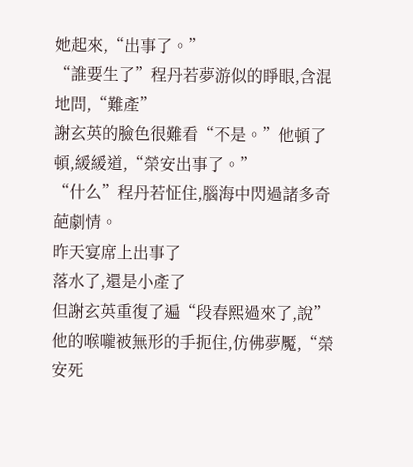她起來,“出事了。”
“誰要生了”程丹若夢游似的睜眼,含混地問,“難產”
謝玄英的臉色很難看“不是。”他頓了頓,緩緩道,“榮安出事了。”
“什么”程丹若怔住,腦海中閃過諸多奇葩劇情。
昨天宴席上出事了
落水了,還是小產了
但謝玄英重復了遍“段春熙過來了,說”他的喉嚨被無形的手扼住,仿佛夢魘,“榮安死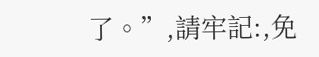了。”,請牢記:,免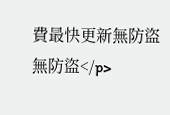費最快更新無防盜無防盜</p>